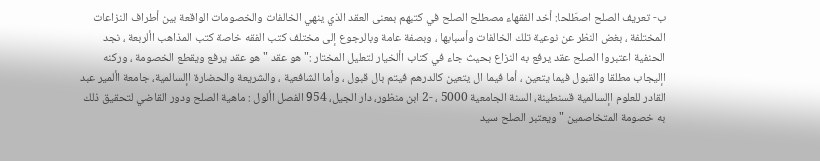ب- تعريف الصلح اصطَلحا: أخد الفقهاء مصطلح الصلح في كتبهم بمعنى العقد الذي ينهي الخالفات والخصومات الواقعة بين أطراف النزاعات المختلفة ، بغض النظر عن نوعية تلك الخالفات وأسبابها ، وبصفة عامة وبالرجوع إلى مختلف كتب الفقه خاصة كتب المذاهب األربعة ، نجد الحنفية اعتبروا الصلح عقد يرفع به النزاع بحيث جاء في كتاب األخيار لتعليل المختار :" هو عقد " هو عقد يرفع ويقطع الخصومة ، وركنه اإليجاب مطلقا والقبول فيما يتعين ، أما فيما ال يتعين كالدرهم فيتم بال قبول ، وأما الشافعية ، والشريعة والحضارة اإلسالمية، جامعة األمير عبد القادر للعلوم اإلسالمية قسنطينة، السنة الجامعية 5000 ، -2 ابن منظور، دار الجيل، 954 الفصل األول : ماهية الصلح ودور القاضي لتحقيق ذلك به خصومة المتخاصمين " ويعتبر الصلح سيد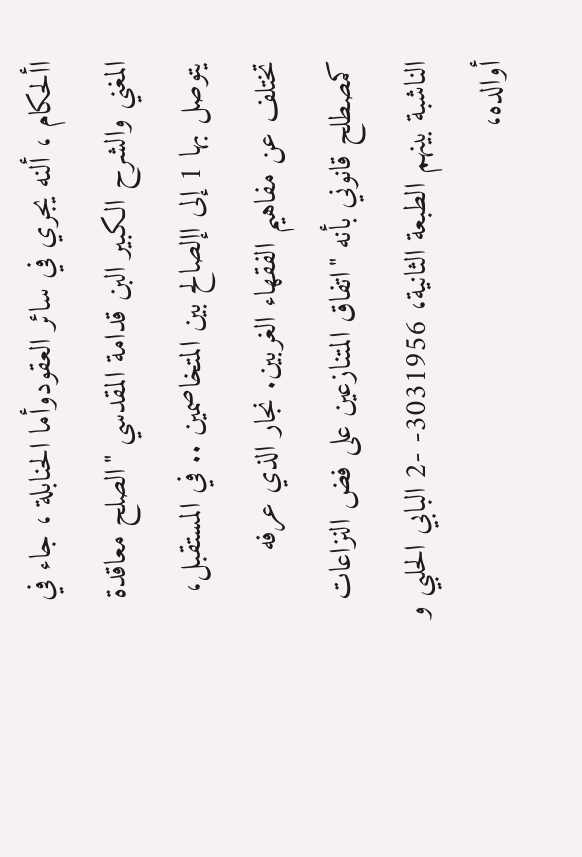األحكام ، ألنه يجري في سائر العقودوأما الحنابلة ، جاء في المغني والشرح الكبير البن قدامة المقدسي "الصلح معاقدة يتوصل بها 1 إلى اإلصالح بين المتخاصمين .. في المستقبل، تختلف عن مفاهيم الفقهاء الغربين. نجار الذي عرفه كمصطلح قانوني بأنه "اتفاق المتنازعين على فض النزاعات الناشبة بينهم الطبعة الثانية، 3031956- -2 البابي الحلبي و أوالده،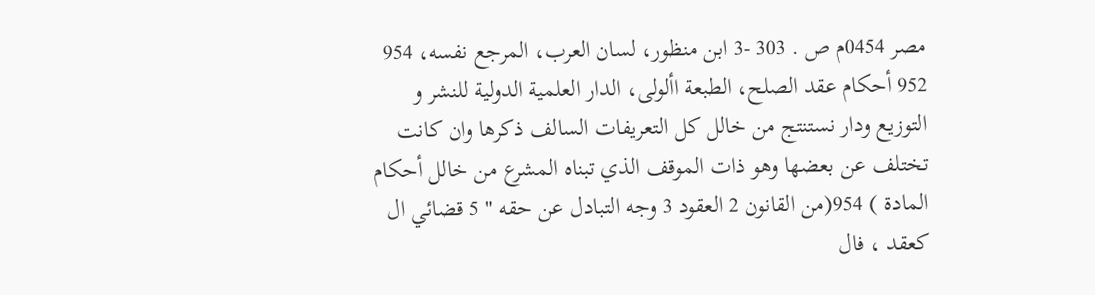مصر 0454م ص . 303 -3 ابن منظور، لسان العرب، المرجع نفسه، 954 952 أحكام عقد الصلح، الطبعة األولى، الدار العلمية الدولية للنشر و التوزيع ودار نستنتج من خالل كل التعريفات السالف ذكرها وان كانت تختلف عن بعضها وهو ذات الموقف الذي تبناه المشرع من خالل أحكام المادة ) 954(من القانون 2 العقود 3 وجه التبادل عن حقه " 5 قضائي ال كعقد ، فال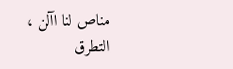مناص لنا اآلن ، التطرق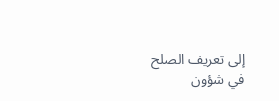إلى تعريف الصلح في شؤون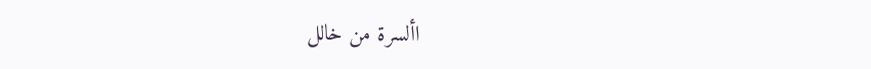األسرة من خالل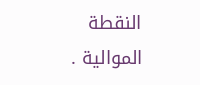النقطة الموالية .